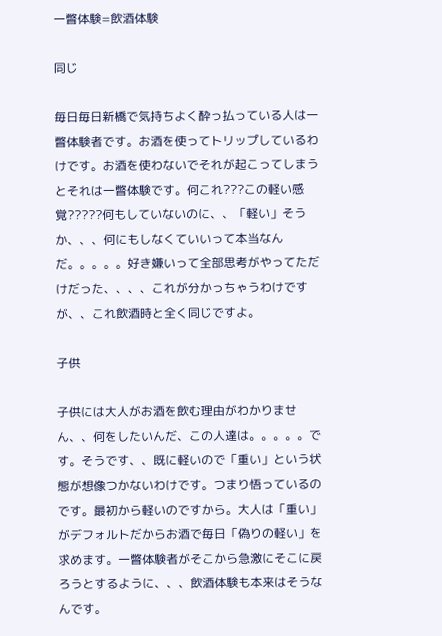一瞥体験=飲酒体験

同じ

毎日毎日新橋で気持ちよく酔っ払っている人は一瞥体験者です。お酒を使ってトリップしているわけです。お酒を使わないでそれが起こってしまうとそれは一瞥体験です。何これ???この軽い感覚?????何もしていないのに、、「軽い」そうか、、、何にもしなくていいって本当なんだ。。。。。好き嫌いって全部思考がやってただけだった、、、、これが分かっちゃうわけですが、、これ飲酒時と全く同じですよ。

子供

子供には大人がお酒を飲む理由がわかりません、、何をしたいんだ、この人達は。。。。。です。そうです、、既に軽いので「重い」という状態が想像つかないわけです。つまり悟っているのです。最初から軽いのですから。大人は「重い」がデフォルトだからお酒で毎日「偽りの軽い」を求めます。一瞥体験者がそこから急激にそこに戻ろうとするように、、、飲酒体験も本来はそうなんです。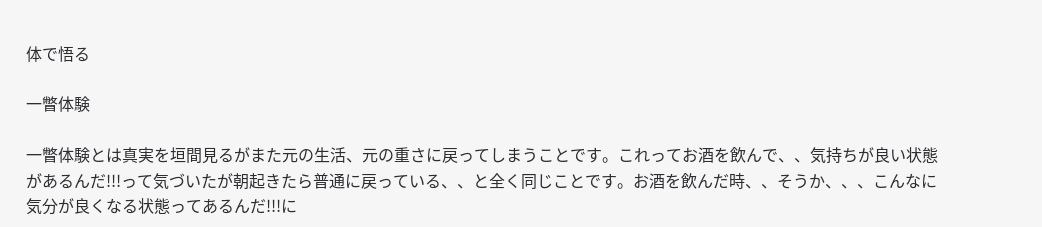体で悟る

一瞥体験

一瞥体験とは真実を垣間見るがまた元の生活、元の重さに戻ってしまうことです。これってお酒を飲んで、、気持ちが良い状態があるんだ!!!って気づいたが朝起きたら普通に戻っている、、と全く同じことです。お酒を飲んだ時、、そうか、、、こんなに気分が良くなる状態ってあるんだ!!!に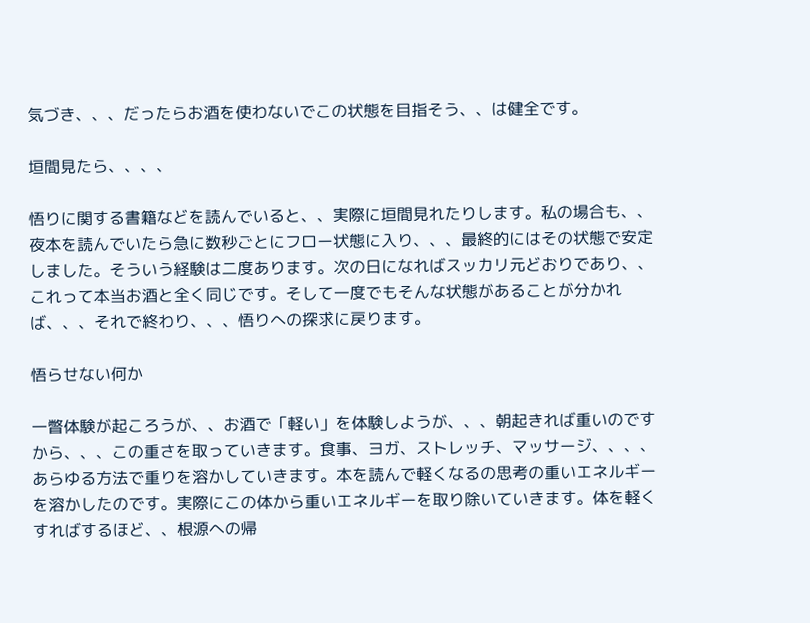気づき、、、だったらお酒を使わないでこの状態を目指そう、、は健全です。

垣間見たら、、、、

悟りに関する書籍などを読んでいると、、実際に垣間見れたりします。私の場合も、、夜本を読んでいたら急に数秒ごとにフロー状態に入り、、、最終的にはその状態で安定しました。そういう経験は二度あります。次の日になればスッカリ元どおりであり、、これって本当お酒と全く同じです。そして一度でもそんな状態があることが分かれば、、、それで終わり、、、悟りへの探求に戻ります。

悟らせない何か

一瞥体験が起ころうが、、お酒で「軽い」を体験しようが、、、朝起きれば重いのですから、、、この重さを取っていきます。食事、ヨガ、ストレッチ、マッサージ、、、、あらゆる方法で重りを溶かしていきます。本を読んで軽くなるの思考の重いエネルギーを溶かしたのです。実際にこの体から重いエネルギーを取り除いていきます。体を軽くすればするほど、、根源への帰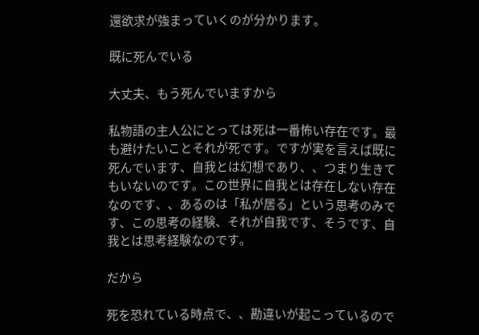還欲求が強まっていくのが分かります。

既に死んでいる

大丈夫、もう死んでいますから

私物語の主人公にとっては死は一番怖い存在です。最も避けたいことそれが死です。ですが実を言えば既に死んでいます、自我とは幻想であり、、つまり生きてもいないのです。この世界に自我とは存在しない存在なのです、、あるのは「私が居る」という思考のみです、この思考の経験、それが自我です、そうです、自我とは思考経験なのです。

だから

死を恐れている時点で、、勘違いが起こっているので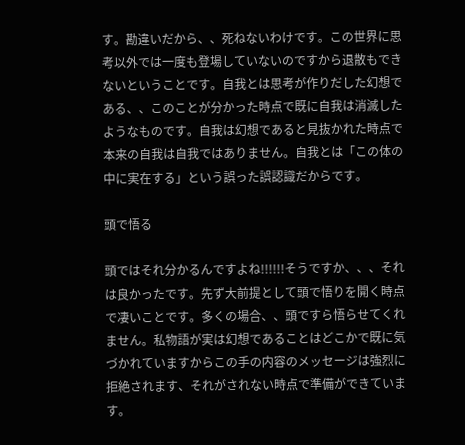す。勘違いだから、、死ねないわけです。この世界に思考以外では一度も登場していないのですから退散もできないということです。自我とは思考が作りだした幻想である、、このことが分かった時点で既に自我は消滅したようなものです。自我は幻想であると見抜かれた時点で本来の自我は自我ではありません。自我とは「この体の中に実在する」という誤った誤認識だからです。

頭で悟る

頭ではそれ分かるんですよね!!!!!!そうですか、、、それは良かったです。先ず大前提として頭で悟りを開く時点で凄いことです。多くの場合、、頭ですら悟らせてくれません。私物語が実は幻想であることはどこかで既に気づかれていますからこの手の内容のメッセージは強烈に拒絶されます、それがされない時点で準備ができています。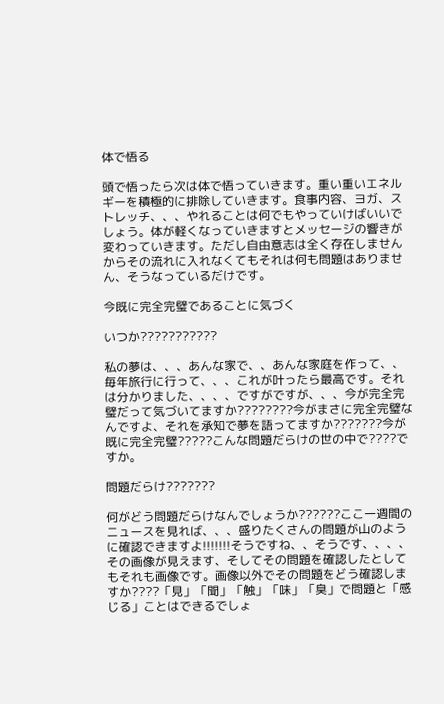体で悟る

頭で悟ったら次は体で悟っていきます。重い重いエネルギーを積極的に排除していきます。食事内容、ヨガ、ストレッチ、、、やれることは何でもやっていけばいいでしょう。体が軽くなっていきますとメッセージの響きが変わっていきます。ただし自由意志は全く存在しませんからその流れに入れなくてもそれは何も問題はありません、そうなっているだけです。

今既に完全完璧であることに気づく

いつか???????????

私の夢は、、、あんな家で、、あんな家庭を作って、、毎年旅行に行って、、、これが叶ったら最高です。それは分かりました、、、、ですがですが、、、今が完全完璧だって気づいてますか????????今がまさに完全完璧なんですよ、それを承知で夢を語ってますか???????今が既に完全完璧?????こんな問題だらけの世の中で????ですか。

問題だらけ???????

何がどう問題だらけなんでしょうか??????ここ一週間のニュースを見れば、、、盛りたくさんの問題が山のように確認できますよ!!!!!!!そうですね、、そうです、、、、その画像が見えます、そしてその問題を確認したとしてもそれも画像です。画像以外でその問題をどう確認しますか????「見」「聞」「触」「味」「臭」で問題と「感じる」ことはできるでしょ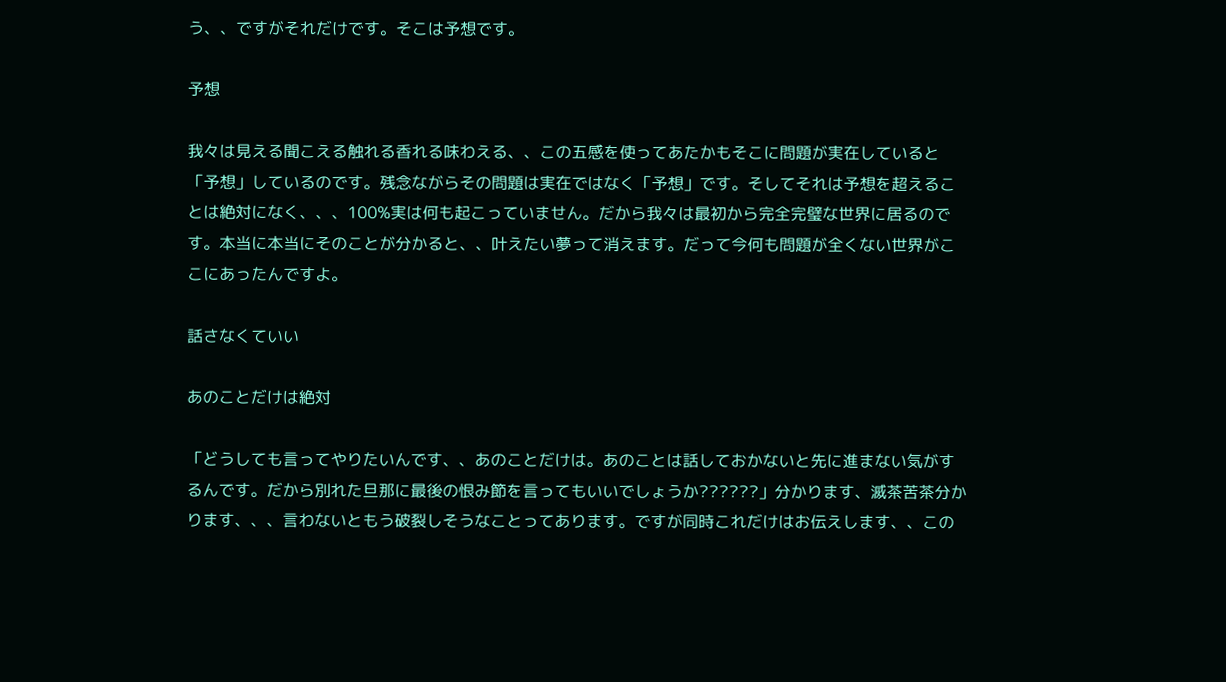う、、ですがそれだけです。そこは予想です。

予想

我々は見える聞こえる触れる香れる味わえる、、この五感を使ってあたかもそこに問題が実在していると「予想」しているのです。残念ながらその問題は実在ではなく「予想」です。そしてそれは予想を超えることは絶対になく、、、100%実は何も起こっていません。だから我々は最初から完全完璧な世界に居るのです。本当に本当にそのことが分かると、、叶えたい夢って消えます。だって今何も問題が全くない世界がここにあったんですよ。

話さなくていい

あのことだけは絶対

「どうしても言ってやりたいんです、、あのことだけは。あのことは話しておかないと先に進まない気がするんです。だから別れた旦那に最後の恨み節を言ってもいいでしょうか??????」分かります、滅茶苦茶分かります、、、言わないともう破裂しそうなことってあります。ですが同時これだけはお伝えします、、この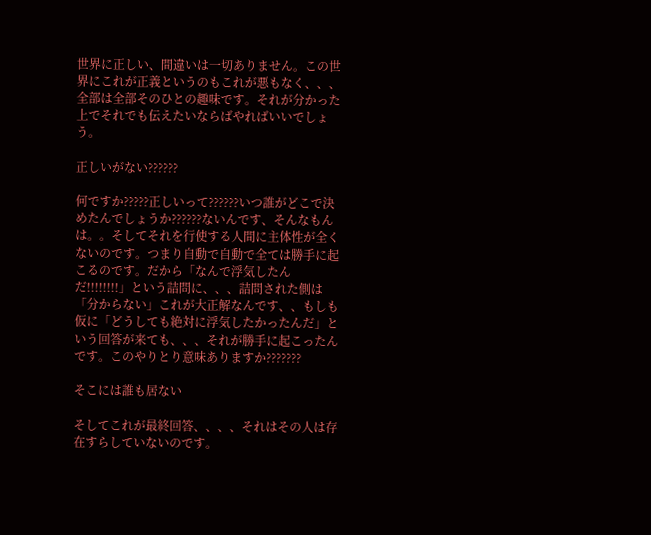世界に正しい、間違いは一切ありません。この世界にこれが正義というのもこれが悪もなく、、、全部は全部そのひとの趣味です。それが分かった上でそれでも伝えたいならばやればいいでしょう。

正しいがない??????

何ですか?????正しいって??????いつ誰がどこで決めたんでしょうか??????ないんです、そんなもんは。。そしてそれを行使する人間に主体性が全くないのです。つまり自動で自動で全ては勝手に起こるのです。だから「なんで浮気したんだ!!!!!!!!」という詰問に、、、詰問された側は「分からない」これが大正解なんです、、もしも仮に「どうしても絶対に浮気したかったんだ」という回答が来ても、、、それが勝手に起こったんです。このやりとり意味ありますか???????

そこには誰も居ない

そしてこれが最終回答、、、、それはその人は存在すらしていないのです。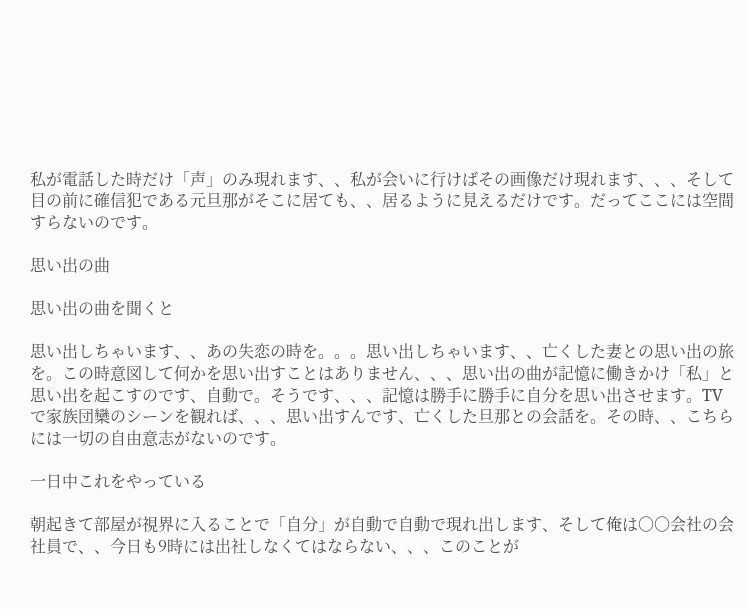私が電話した時だけ「声」のみ現れます、、私が会いに行けばその画像だけ現れます、、、そして目の前に確信犯である元旦那がそこに居ても、、居るように見えるだけです。だってここには空間すらないのです。

思い出の曲

思い出の曲を聞くと

思い出しちゃいます、、あの失恋の時を。。。思い出しちゃいます、、亡くした妻との思い出の旅を。この時意図して何かを思い出すことはありません、、、思い出の曲が記憶に働きかけ「私」と思い出を起こすのです、自動で。そうです、、、記憶は勝手に勝手に自分を思い出させます。TVで家族団欒のシーンを観れば、、、思い出すんです、亡くした旦那との会話を。その時、、こちらには一切の自由意志がないのです。

一日中これをやっている

朝起きて部屋が視界に入ることで「自分」が自動で自動で現れ出します、そして俺は〇〇会社の会社員で、、今日も9時には出社しなくてはならない、、、このことが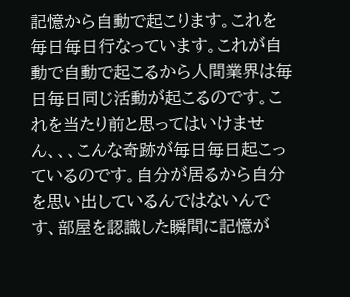記憶から自動で起こります。これを毎日毎日行なっています。これが自動で自動で起こるから人間業界は毎日毎日同じ活動が起こるのです。これを当たり前と思ってはいけません、、、こんな奇跡が毎日毎日起こっているのです。自分が居るから自分を思い出しているんではないんです、部屋を認識した瞬間に記憶が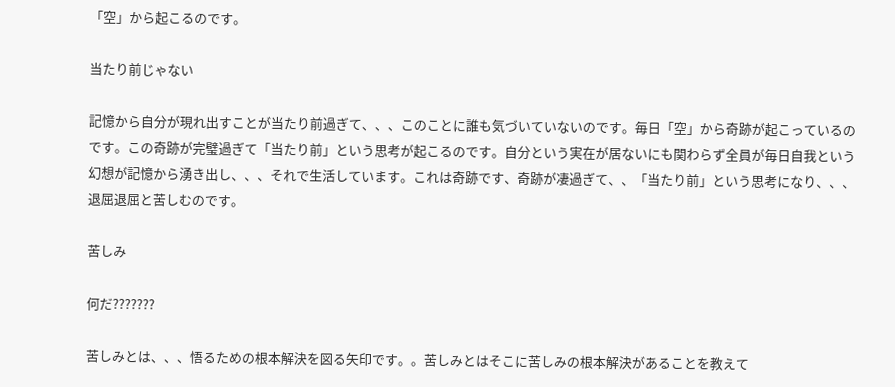「空」から起こるのです。

当たり前じゃない

記憶から自分が現れ出すことが当たり前過ぎて、、、このことに誰も気づいていないのです。毎日「空」から奇跡が起こっているのです。この奇跡が完璧過ぎて「当たり前」という思考が起こるのです。自分という実在が居ないにも関わらず全員が毎日自我という幻想が記憶から湧き出し、、、それで生活しています。これは奇跡です、奇跡が凄過ぎて、、「当たり前」という思考になり、、、退屈退屈と苦しむのです。

苦しみ

何だ???????

苦しみとは、、、悟るための根本解決を図る矢印です。。苦しみとはそこに苦しみの根本解決があることを教えて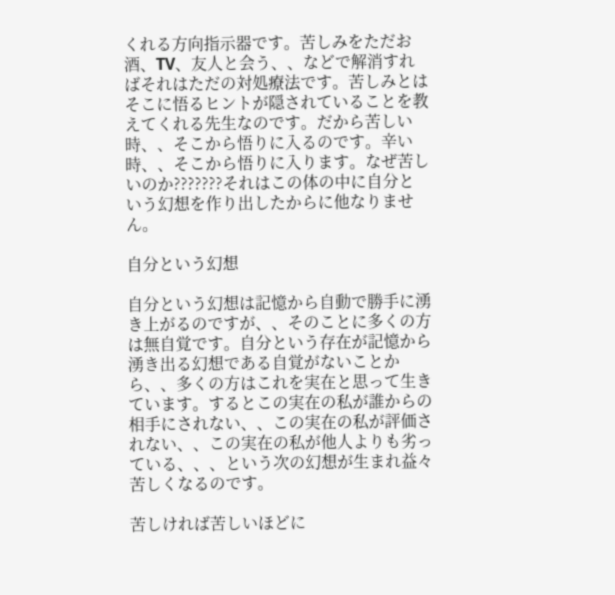くれる方向指示器です。苦しみをただお酒、TV、友人と会う、、などで解消すればそれはただの対処療法です。苦しみとはそこに悟るヒントが隠されていることを教えてくれる先生なのです。だから苦しい時、、そこから悟りに入るのです。辛い時、、そこから悟りに入ります。なぜ苦しいのか???????それはこの体の中に自分という幻想を作り出したからに他なりません。

自分という幻想

自分という幻想は記憶から自動で勝手に湧き上がるのですが、、そのことに多くの方は無自覚です。自分という存在が記憶から湧き出る幻想である自覚がないことから、、多くの方はこれを実在と思って生きています。するとこの実在の私が誰からの相手にされない、、この実在の私が評価されない、、この実在の私が他人よりも劣っている、、、という次の幻想が生まれ益々苦しくなるのです。

苦しければ苦しいほどに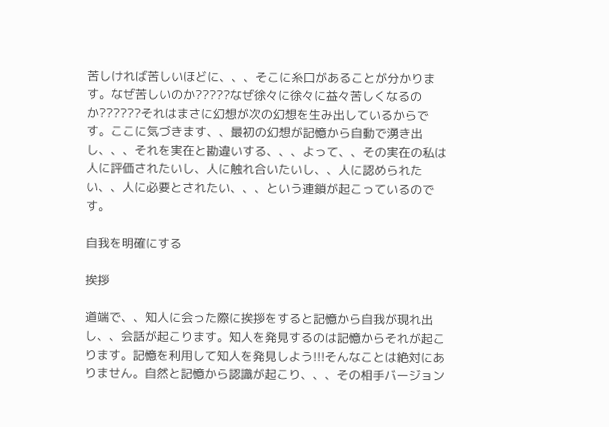苦しければ苦しいほどに、、、そこに糸口があることが分かります。なぜ苦しいのか?????なぜ徐々に徐々に益々苦しくなるのか??????それはまさに幻想が次の幻想を生み出しているからです。ここに気づきます、、最初の幻想が記憶から自動で湧き出し、、、それを実在と勘違いする、、、よって、、その実在の私は人に評価されたいし、人に触れ合いたいし、、人に認められたい、、人に必要とされたい、、、という連鎖が起こっているのです。

自我を明確にする

挨拶

道端で、、知人に会った際に挨拶をすると記憶から自我が現れ出し、、会話が起こります。知人を発見するのは記憶からそれが起こります。記憶を利用して知人を発見しよう!!!そんなことは絶対にありません。自然と記憶から認識が起こり、、、その相手バージョン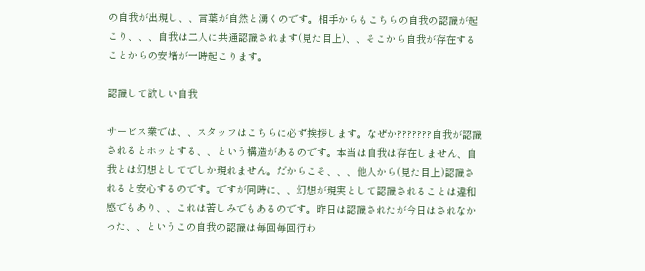の自我が出現し、、言葉が自然と湧くのです。相手からもこちらの自我の認識が起こり、、、自我は二人に共通認識されます(見た目上)、、そこから自我が存在することからの安堵が一時起こります。

認識して欲しい自我

サービス業では、、スタッフはこちらに必ず挨拶します。なぜか???????自我が認識されるとホッとする、、という構造があるのです。本当は自我は存在しません、自我とは幻想としてでしか現れません。だからこそ、、、他人から(見た目上)認識されると安心するのです。ですが同時に、、幻想が現実として認識されることは違和感でもあり、、これは苦しみでもあるのです。昨日は認識されたが今日はされなかった、、というこの自我の認識は毎回毎回行わ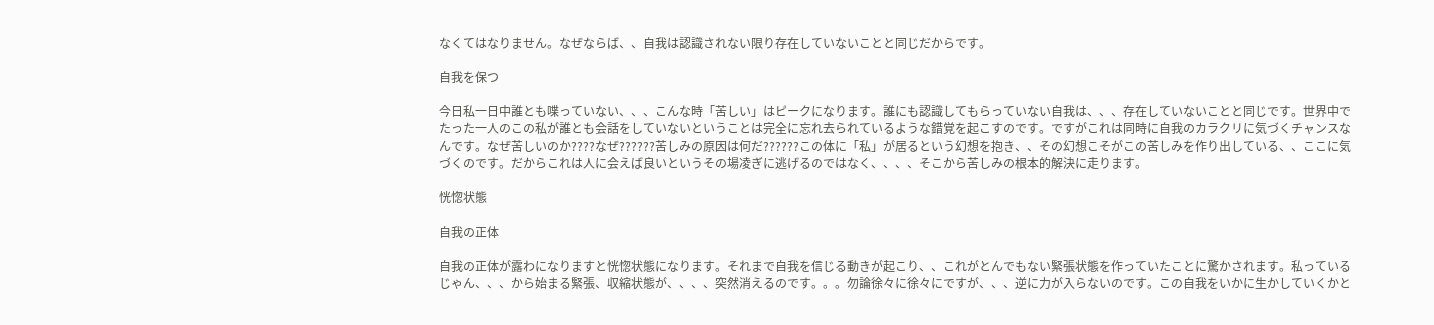なくてはなりません。なぜならば、、自我は認識されない限り存在していないことと同じだからです。

自我を保つ

今日私一日中誰とも喋っていない、、、こんな時「苦しい」はピークになります。誰にも認識してもらっていない自我は、、、存在していないことと同じです。世界中でたった一人のこの私が誰とも会話をしていないということは完全に忘れ去られているような錯覚を起こすのです。ですがこれは同時に自我のカラクリに気づくチャンスなんです。なぜ苦しいのか????なぜ??????苦しみの原因は何だ??????この体に「私」が居るという幻想を抱き、、その幻想こそがこの苦しみを作り出している、、ここに気づくのです。だからこれは人に会えば良いというその場凌ぎに逃げるのではなく、、、、そこから苦しみの根本的解決に走ります。

恍惚状態

自我の正体

自我の正体が露わになりますと恍惚状態になります。それまで自我を信じる動きが起こり、、これがとんでもない緊張状態を作っていたことに驚かされます。私っているじゃん、、、から始まる緊張、収縮状態が、、、、突然消えるのです。。。勿論徐々に徐々にですが、、、逆に力が入らないのです。この自我をいかに生かしていくかと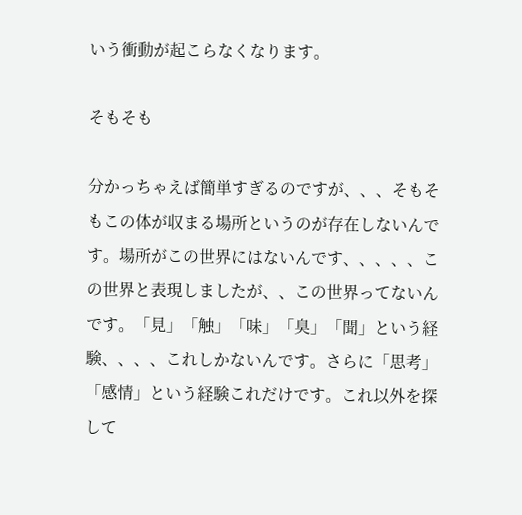いう衝動が起こらなくなります。

そもそも

分かっちゃえば簡単すぎるのですが、、、そもそもこの体が収まる場所というのが存在しないんです。場所がこの世界にはないんです、、、、、この世界と表現しましたが、、この世界ってないんです。「見」「触」「味」「臭」「聞」という経験、、、、これしかないんです。さらに「思考」「感情」という経験これだけです。これ以外を探して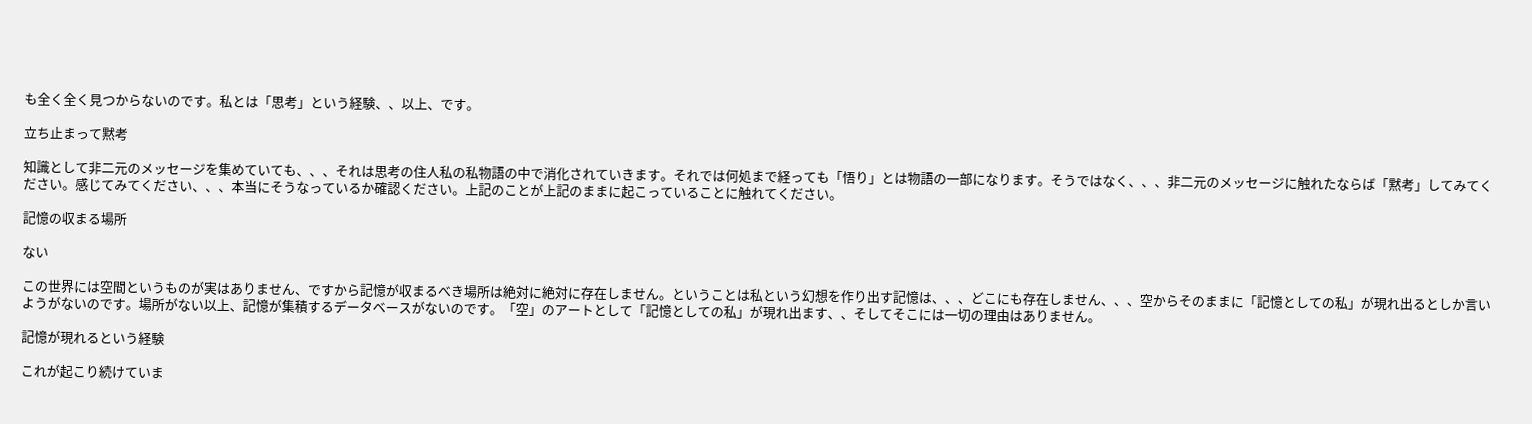も全く全く見つからないのです。私とは「思考」という経験、、以上、です。

立ち止まって黙考

知識として非二元のメッセージを集めていても、、、それは思考の住人私の私物語の中で消化されていきます。それでは何処まで経っても「悟り」とは物語の一部になります。そうではなく、、、非二元のメッセージに触れたならば「黙考」してみてください。感じてみてください、、、本当にそうなっているか確認ください。上記のことが上記のままに起こっていることに触れてください。

記憶の収まる場所

ない

この世界には空間というものが実はありません、ですから記憶が収まるべき場所は絶対に絶対に存在しません。ということは私という幻想を作り出す記憶は、、、どこにも存在しません、、、空からそのままに「記憶としての私」が現れ出るとしか言いようがないのです。場所がない以上、記憶が集積するデータベースがないのです。「空」のアートとして「記憶としての私」が現れ出ます、、そしてそこには一切の理由はありません。

記憶が現れるという経験

これが起こり続けていま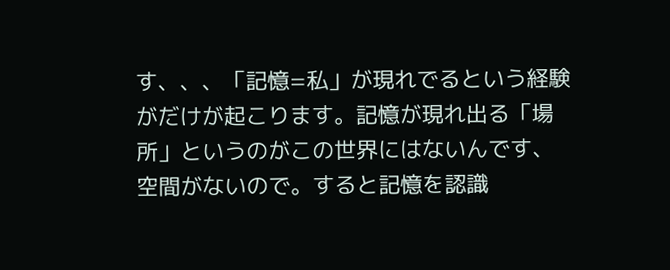す、、、「記憶=私」が現れでるという経験がだけが起こります。記憶が現れ出る「場所」というのがこの世界にはないんです、空間がないので。すると記憶を認識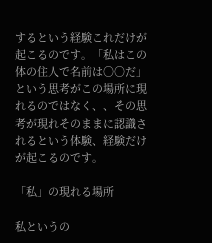するという経験これだけが起こるのです。「私はこの体の住人で名前は〇〇だ」という思考がこの場所に現れるのではなく、、その思考が現れそのままに認識されるという体験、経験だけが起こるのです。

「私」の現れる場所

私というの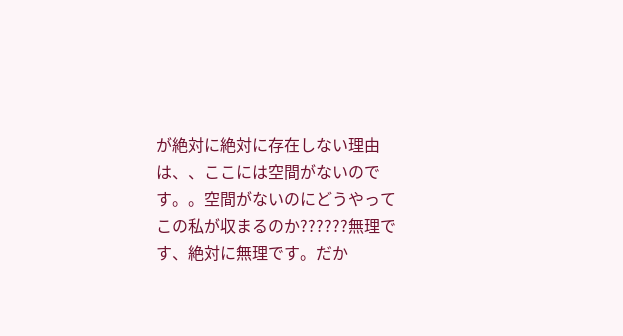が絶対に絶対に存在しない理由は、、ここには空間がないのです。。空間がないのにどうやってこの私が収まるのか??????無理です、絶対に無理です。だか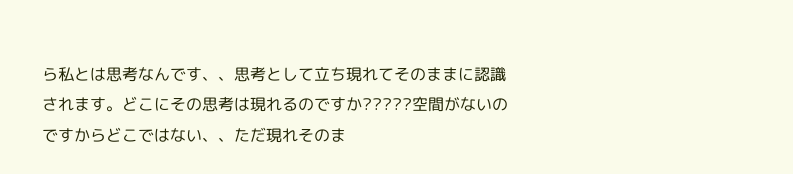ら私とは思考なんです、、思考として立ち現れてそのままに認識されます。どこにその思考は現れるのですか?????空間がないのですからどこではない、、ただ現れそのま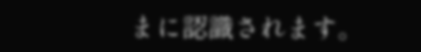まに認識されます。